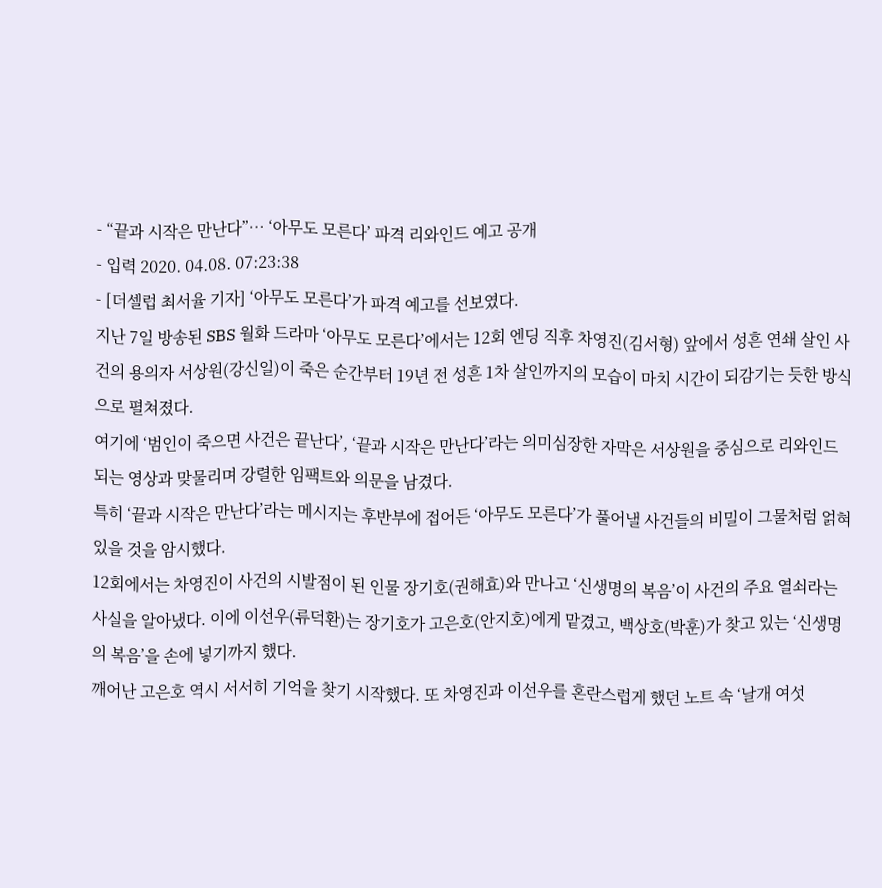- “끝과 시작은 만난다”… ‘아무도 모른다’ 파격 리와인드 예고 공개
- 입력 2020. 04.08. 07:23:38
- [더셀럽 최서율 기자] ‘아무도 모른다’가 파격 예고를 선보였다.
지난 7일 방송된 SBS 월화 드라마 ‘아무도 모른다’에서는 12회 엔딩 직후 차영진(김서형) 앞에서 성흔 연쇄 살인 사건의 용의자 서상원(강신일)이 죽은 순간부터 19년 전 성흔 1차 살인까지의 모습이 마치 시간이 되감기는 듯한 방식으로 펼쳐졌다.
여기에 ‘범인이 죽으면 사건은 끝난다’, ‘끝과 시작은 만난다’라는 의미심장한 자막은 서상원을 중심으로 리와인드 되는 영상과 맞물리며 강렬한 임팩트와 의문을 남겼다.
특히 ‘끝과 시작은 만난다’라는 메시지는 후반부에 접어든 ‘아무도 모른다’가 풀어낼 사건들의 비밀이 그물처럼 얽혀 있을 것을 암시했다.
12회에서는 차영진이 사건의 시발점이 된 인물 장기호(권해효)와 만나고 ‘신생명의 복음’이 사건의 주요 열쇠라는 사실을 알아냈다. 이에 이선우(류덕환)는 장기호가 고은호(안지호)에게 맡겼고, 백상호(박훈)가 찾고 있는 ‘신생명의 복음’을 손에 넣기까지 했다.
깨어난 고은호 역시 서서히 기억을 찾기 시작했다. 또 차영진과 이선우를 혼란스럽게 했던 노트 속 ‘날개 여섯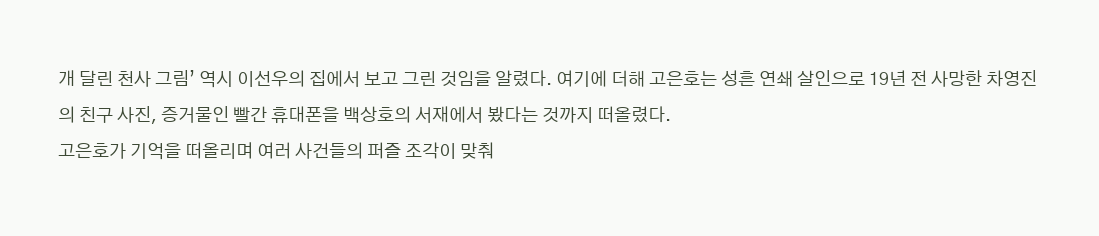개 달린 천사 그림’ 역시 이선우의 집에서 보고 그린 것임을 알렸다. 여기에 더해 고은호는 성흔 연쇄 살인으로 19년 전 사망한 차영진의 친구 사진, 증거물인 빨간 휴대폰을 백상호의 서재에서 봤다는 것까지 떠올렸다.
고은호가 기억을 떠올리며 여러 사건들의 퍼즐 조각이 맞춰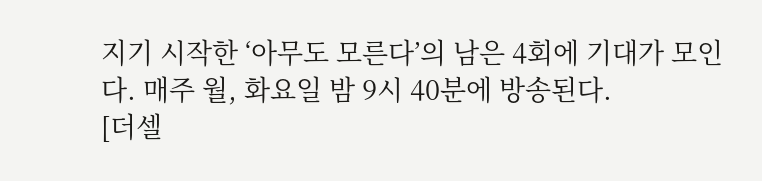지기 시작한 ‘아무도 모른다’의 남은 4회에 기대가 모인다. 매주 월, 화요일 밤 9시 40분에 방송된다.
[더셀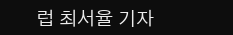럽 최서율 기자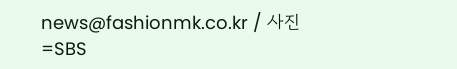news@fashionmk.co.kr / 사진=SBS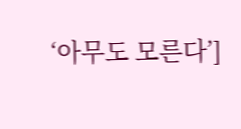‘아무도 모른다’]